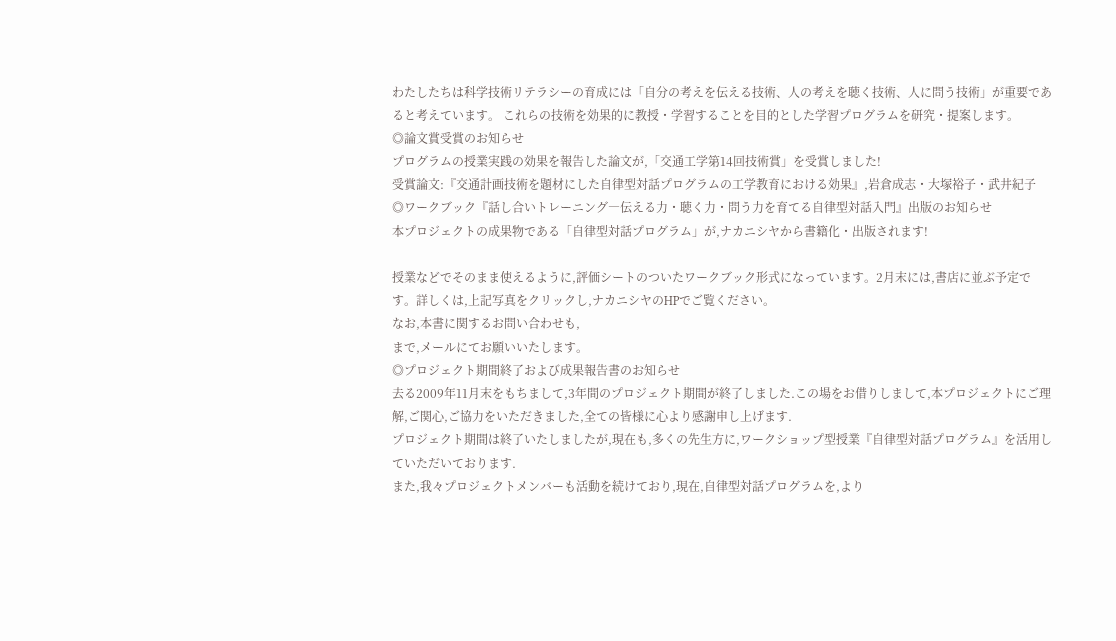わたしたちは科学技術リテラシーの育成には「自分の考えを伝える技術、人の考えを聴く技術、人に問う技術」が重要であると考えています。 これらの技術を効果的に教授・学習することを目的とした学習プログラムを研究・提案します。
◎論文賞受賞のお知らせ
プログラムの授業実践の効果を報告した論文が,「交通工学第14回技術賞」を受賞しました!
受賞論文:『交通計画技術を題材にした自律型対話プログラムの工学教育における効果』,岩倉成志・大塚裕子・武井紀子
◎ワークブック『話し合いトレーニング―伝える力・聴く力・問う力を育てる自律型対話入門』出版のお知らせ
本プロジェクトの成果物である「自律型対話プログラム」が,ナカニシヤから書籍化・出版されます!

授業などでそのまま使えるように,評価シートのついたワークブック形式になっています。2月末には,書店に並ぶ予定です。詳しくは,上記写真をクリックし,ナカニシヤのHPでご覧ください。
なお,本書に関するお問い合わせも,
まで,メールにてお願いいたします。
◎プロジェクト期間終了および成果報告書のお知らせ
去る2009年11月末をもちまして,3年間のプロジェクト期間が終了しました.この場をお借りしまして,本プロジェクトにご理解,ご関心,ご協力をいただきました,全ての皆様に心より感謝申し上げます.
プロジェクト期間は終了いたしましたが,現在も,多くの先生方に,ワークショップ型授業『自律型対話プログラム』を活用していただいております.
また,我々プロジェクトメンバーも活動を続けており,現在,自律型対話プログラムを,より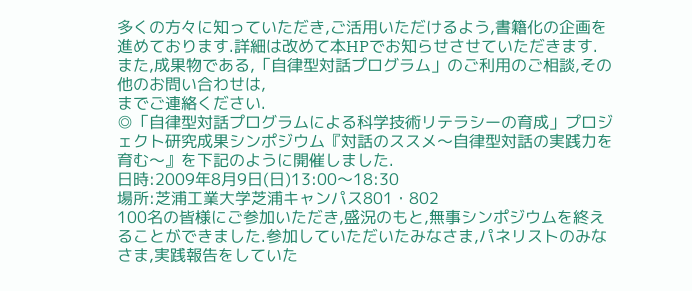多くの方々に知っていただき,ご活用いただけるよう,書籍化の企画を進めております.詳細は改めて本HPでお知らせさせていただきます.
また,成果物である,「自律型対話プログラム」のご利用のご相談,その他のお問い合わせは,
までご連絡ください.
◎「自律型対話プログラムによる科学技術リテラシーの育成」プロジェクト研究成果シンポジウム『対話のススメ〜自律型対話の実践力を育む〜』を下記のように開催しました.
日時:2009年8月9日(日)13:00〜18:30
場所:芝浦工業大学芝浦キャンパス801・802
100名の皆様にご参加いただき,盛況のもと,無事シンポジウムを終えることができました.参加していただいたみなさま,パネリストのみなさま,実践報告をしていた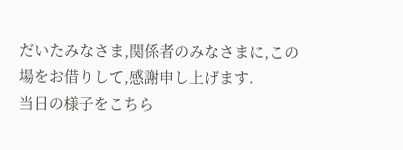だいたみなさま,関係者のみなさまに,この場をお借りして,感謝申し上げます.
当日の様子をこちら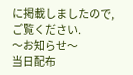に掲載しましたので,ご覧ください.
〜お知らせ〜
当日配布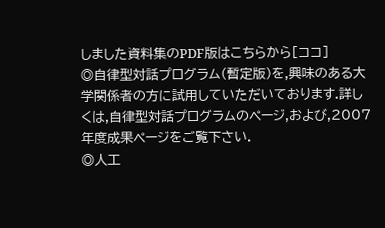しました資料集のPDF版はこちらから[ココ]
◎自律型対話プログラム(暫定版)を,興味のある大学関係者の方に試用していただいております.詳しくは,自律型対話プログラムのページ,および,2007年度成果ページをご覧下さい.
◎人工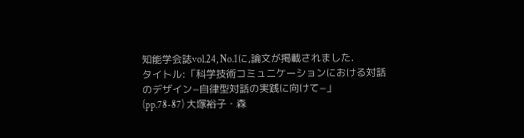知能学会誌vol.24, No.1に,論文が掲載されました.
タイトル:「科学技術コミュニケーションにおける対話のデザイン−自律型対話の実践に向けて−」
(pp.78-87) 大塚裕子・森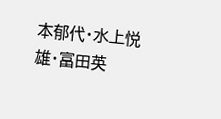本郁代・水上悦雄・富田英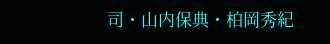司・山内保典・柏岡秀紀